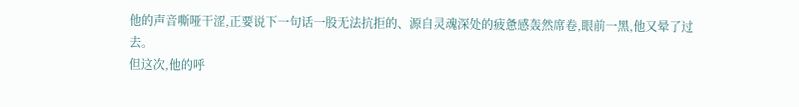他的声音嘶哑干涩,正要说下一句话一股无法抗拒的、源自灵魂深处的疲惫感轰然席卷,眼前一黑,他又晕了过去。
但这次,他的呼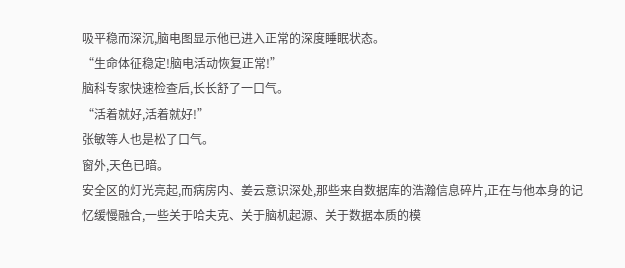吸平稳而深沉,脑电图显示他已进入正常的深度睡眠状态。
“生命体征稳定!脑电活动恢复正常!”
脑科专家快速检查后,长长舒了一口气。
“活着就好,活着就好!”
张敏等人也是松了口气。
窗外,天色已暗。
安全区的灯光亮起,而病房内、姜云意识深处,那些来自数据库的浩瀚信息碎片,正在与他本身的记忆缓慢融合,一些关于哈夫克、关于脑机起源、关于数据本质的模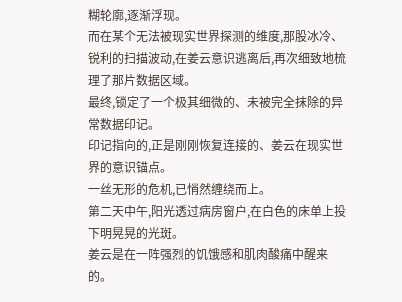糊轮廓,逐渐浮现。
而在某个无法被现实世界探测的维度,那股冰冷、锐利的扫描波动,在姜云意识逃离后,再次细致地梳理了那片数据区域。
最终,锁定了一个极其细微的、未被完全抹除的异常数据印记。
印记指向的,正是刚刚恢复连接的、姜云在现实世界的意识锚点。
一丝无形的危机,已悄然缠绕而上。
第二天中午,阳光透过病房窗户,在白色的床单上投下明晃晃的光斑。
姜云是在一阵强烈的饥饿感和肌肉酸痛中醒来的。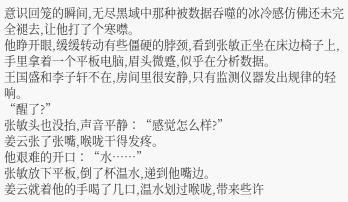意识回笼的瞬间,无尽黑域中那种被数据吞噬的冰冷感仿佛还未完全褪去,让他打了个寒噤。
他睁开眼,缓缓转动有些僵硬的脖颈,看到张敏正坐在床边椅子上,手里拿着一个平板电脑,眉头微蹙,似乎在分析数据。
王国盛和李子轩不在,房间里很安静,只有监测仪器发出规律的轻响。
“醒了?”
张敏头也没抬,声音平静∶“感觉怎么样?”
姜云张了张嘴,喉咙干得发疼。
他艰难的开口∶“水……”
张敏放下平板,倒了杯温水,递到他嘴边。
姜云就着他的手喝了几口,温水划过喉咙,带来些许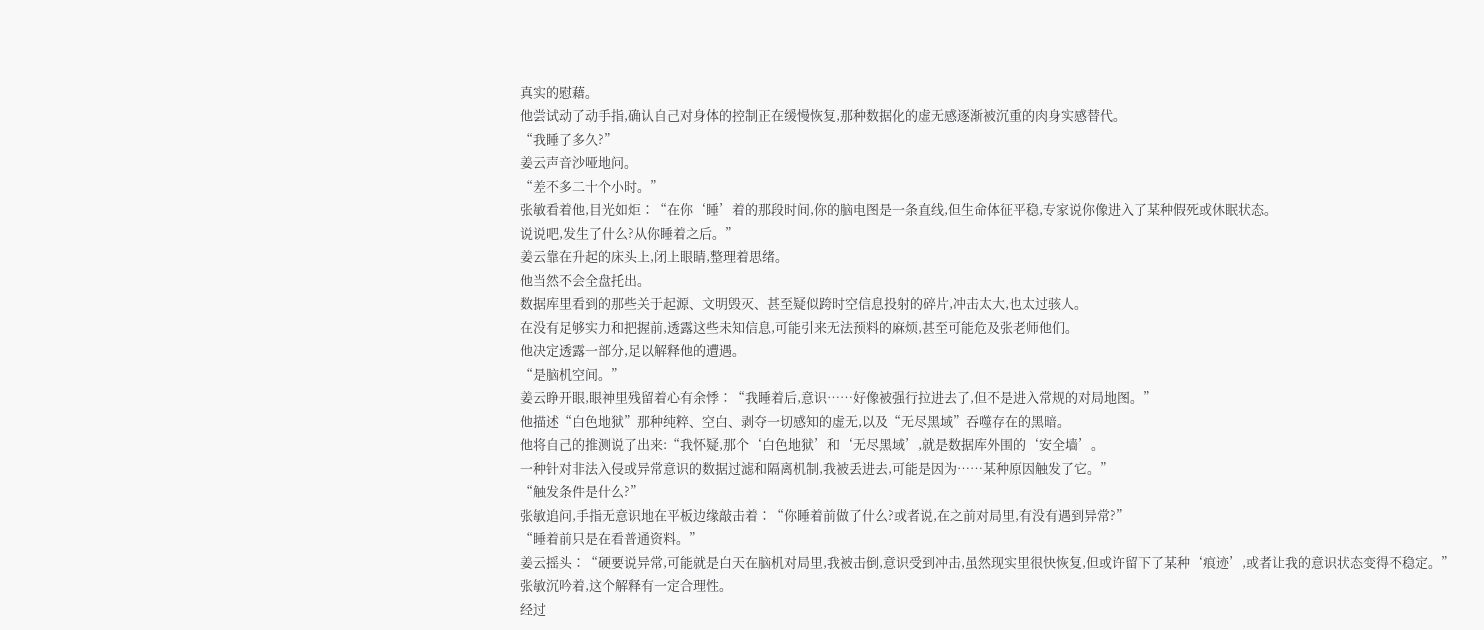真实的慰藉。
他尝试动了动手指,确认自己对身体的控制正在缓慢恢复,那种数据化的虚无感逐渐被沉重的肉身实感替代。
“我睡了多久?”
姜云声音沙哑地问。
“差不多二十个小时。”
张敏看着他,目光如炬∶“在你‘睡’着的那段时间,你的脑电图是一条直线,但生命体征平稳,专家说你像进入了某种假死或休眠状态。
说说吧,发生了什么?从你睡着之后。”
姜云靠在升起的床头上,闭上眼睛,整理着思绪。
他当然不会全盘托出。
数据库里看到的那些关于起源、文明毁灭、甚至疑似跨时空信息投射的碎片,冲击太大,也太过骇人。
在没有足够实力和把握前,透露这些未知信息,可能引来无法预料的麻烦,甚至可能危及张老师他们。
他决定透露一部分,足以解释他的遭遇。
“是脑机空间。”
姜云睁开眼,眼神里残留着心有余悸∶“我睡着后,意识……好像被强行拉进去了,但不是进入常规的对局地图。”
他描述“白色地狱”那种纯粹、空白、剥夺一切感知的虚无,以及“无尽黑域”吞噬存在的黑暗。
他将自己的推测说了出来:“我怀疑,那个‘白色地狱’和‘无尽黑域’,就是数据库外围的‘安全墙’。
一种针对非法入侵或异常意识的数据过滤和隔离机制,我被丢进去,可能是因为……某种原因触发了它。”
“触发条件是什么?”
张敏追问,手指无意识地在平板边缘敲击着∶“你睡着前做了什么?或者说,在之前对局里,有没有遇到异常?”
“睡着前只是在看普通资料。”
姜云摇头∶“硬要说异常,可能就是白天在脑机对局里,我被击倒,意识受到冲击,虽然现实里很快恢复,但或许留下了某种‘痕迹’,或者让我的意识状态变得不稳定。”
张敏沉吟着,这个解释有一定合理性。
经过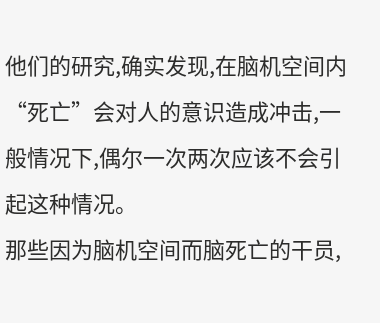他们的研究,确实发现,在脑机空间内“死亡”会对人的意识造成冲击,一般情况下,偶尔一次两次应该不会引起这种情况。
那些因为脑机空间而脑死亡的干员,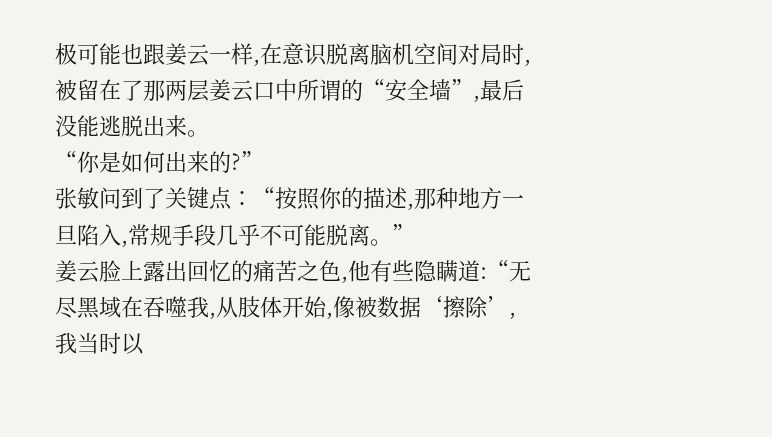极可能也跟姜云一样,在意识脱离脑机空间对局时,被留在了那两层姜云口中所谓的“安全墙”,最后没能逃脱出来。
“你是如何出来的?”
张敏问到了关键点∶“按照你的描述,那种地方一旦陷入,常规手段几乎不可能脱离。”
姜云脸上露出回忆的痛苦之色,他有些隐瞒道:“无尽黑域在吞噬我,从肢体开始,像被数据‘擦除’,我当时以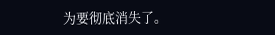为要彻底消失了。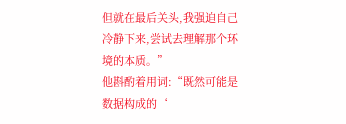但就在最后关头,我强迫自己冷静下来,尝试去理解那个环境的本质。”
他斟酌着用词:“既然可能是数据构成的‘